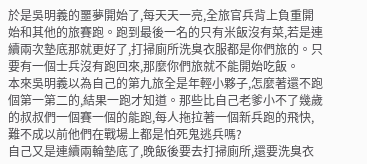於是吳明義的噩夢開始了,每天天一亮,全旅官兵背上負重開始和其他的旅賽跑。跑到最後一名的只有米飯沒有菜,若是連續兩次墊底那就更好了,打掃廁所洗臭衣服都是你們旅的。只要有一個士兵沒有跑回來,那麼你們旅就不能開始吃飯。
本來吳明義以為自己的第九旅全是年輕小夥子,怎麼著還不跑個第一第二的,結果一跑才知道。那些比自己老爹小不了幾歲的叔叔們一個賽一個的能跑,每人拖拉著一個新兵跑的飛快,難不成以前他們在戰場上都是怕死鬼逃兵嗎?
自己又是連續兩輪墊底了,晚飯後要去打掃廁所,還要洗臭衣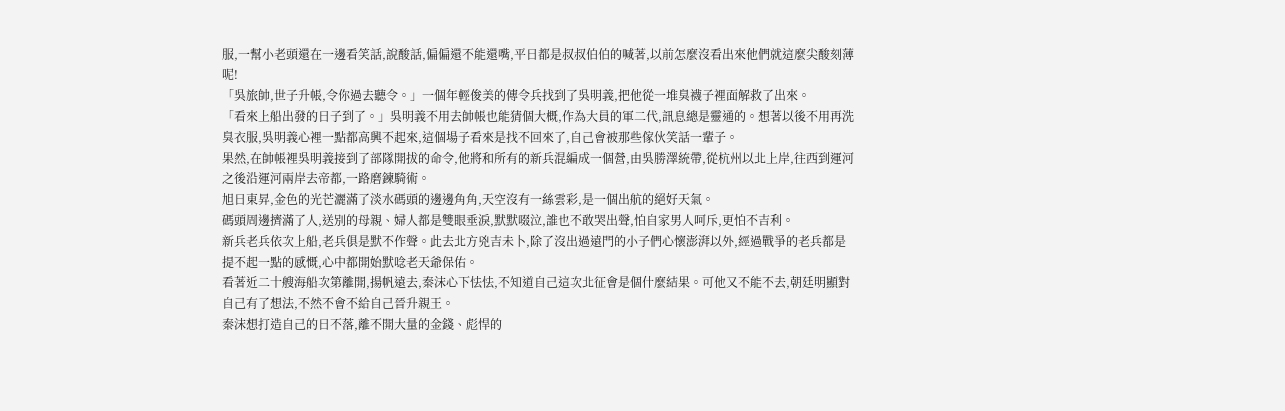服,一幫小老頭還在一邊看笑話,說酸話,偏偏還不能還嘴,平日都是叔叔伯伯的喊著,以前怎麼沒看出來他們就這麼尖酸刻薄呢!
「吳旅帥,世子升帳,令你過去聽令。」一個年輕俊美的傳令兵找到了吳明義,把他從一堆臭襪子裡面解救了出來。
「看來上船出發的日子到了。」吳明義不用去帥帳也能猜個大概,作為大員的軍二代,訊息總是靈通的。想著以後不用再洗臭衣服,吳明義心裡一點都高興不起來,這個場子看來是找不回來了,自己會被那些傢伙笑話一輩子。
果然,在帥帳裡吳明義接到了部隊開拔的命令,他將和所有的新兵混編成一個營,由吳勝澤統帶,從杭州以北上岸,往西到運河之後沿運河兩岸去帝都,一路磨鍊騎術。
旭日東昇,金色的光芒灑滿了淡水碼頭的邊邊角角,天空沒有一絲雲彩,是一個出航的絕好天氣。
碼頭周邊擠滿了人,送別的母親、婦人都是雙眼垂淚,默默啜泣,誰也不敢哭出聲,怕自家男人呵斥,更怕不吉利。
新兵老兵依次上船,老兵俱是默不作聲。此去北方兇吉未卜,除了沒出過遠門的小子們心懷澎湃以外,經過戰爭的老兵都是提不起一點的感慨,心中都開始默唸老天爺保佑。
看著近二十艘海船次第離開,揚帆遠去,秦沫心下怯怯,不知道自己這次北征會是個什麼結果。可他又不能不去,朝廷明顯對自己有了想法,不然不會不給自己晉升親王。
秦沫想打造自己的日不落,離不開大量的金錢、彪悍的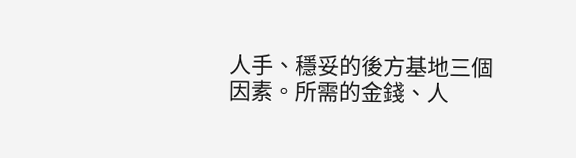人手、穩妥的後方基地三個因素。所需的金錢、人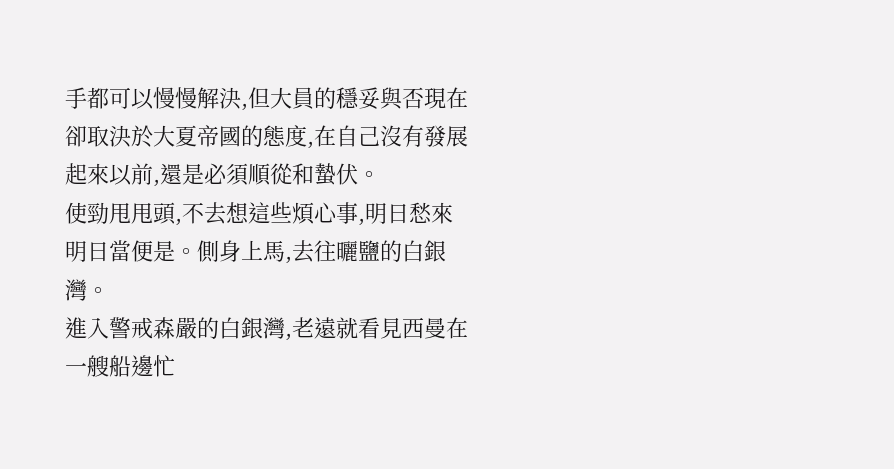手都可以慢慢解決,但大員的穩妥與否現在卻取決於大夏帝國的態度,在自己沒有發展起來以前,還是必須順從和蟄伏。
使勁甩甩頭,不去想這些煩心事,明日愁來明日當便是。側身上馬,去往曬鹽的白銀灣。
進入警戒森嚴的白銀灣,老遠就看見西曼在一艘船邊忙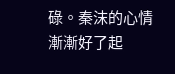碌。秦沫的心情漸漸好了起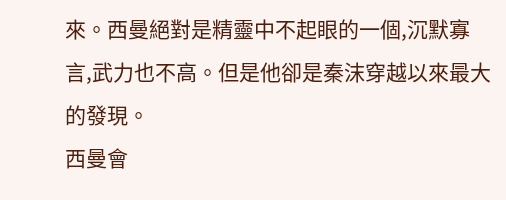來。西曼絕對是精靈中不起眼的一個,沉默寡言,武力也不高。但是他卻是秦沫穿越以來最大的發現。
西曼會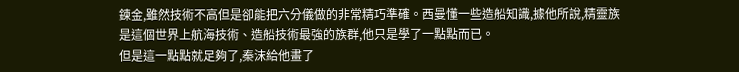鍊金,雖然技術不高但是卻能把六分儀做的非常精巧準確。西曼懂一些造船知識,據他所說,精靈族是這個世界上航海技術、造船技術最強的族群,他只是學了一點點而已。
但是這一點點就足夠了,秦沫給他畫了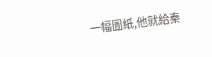一幅圖紙,他就給秦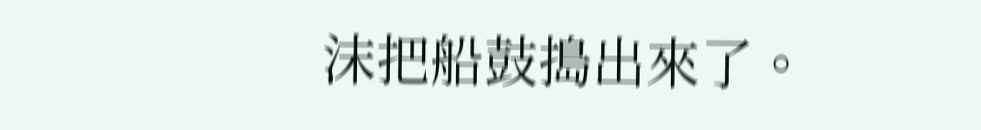沫把船鼓搗出來了。